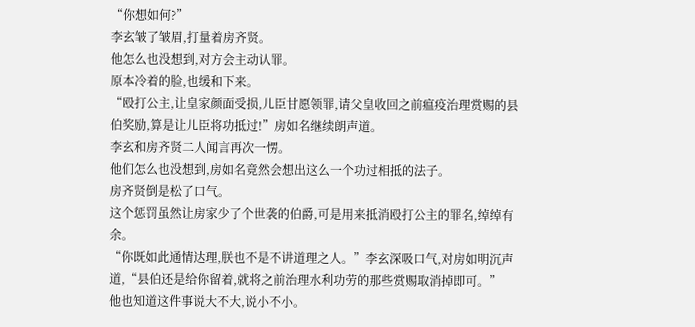“你想如何?”
李玄皱了皱眉,打量着房齐贤。
他怎么也没想到,对方会主动认罪。
原本冷着的脸,也缓和下来。
“殴打公主,让皇家颜面受损,儿臣甘愿领罪,请父皇收回之前瘟疫治理赏赐的县伯奖励,算是让儿臣将功抵过!”房如名继续朗声道。
李玄和房齐贤二人闻言再次一愣。
他们怎么也没想到,房如名竟然会想出这么一个功过相抵的法子。
房齐贤倒是松了口气。
这个惩罚虽然让房家少了个世袭的伯爵,可是用来抵消殴打公主的罪名,绰绰有余。
“你既如此通情达理,朕也不是不讲道理之人。”李玄深吸口气,对房如明沉声道,“县伯还是给你留着,就将之前治理水利功劳的那些赏赐取消掉即可。”
他也知道这件事说大不大,说小不小。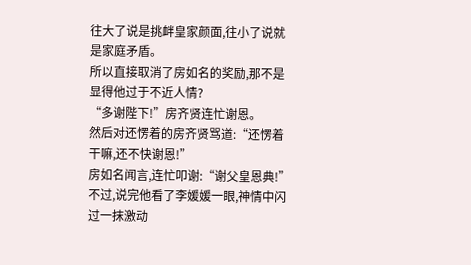往大了说是挑衅皇家颜面,往小了说就是家庭矛盾。
所以直接取消了房如名的奖励,那不是显得他过于不近人情?
“多谢陛下!”房齐贤连忙谢恩。
然后对还愣着的房齐贤骂道:“还愣着干嘛,还不快谢恩!”
房如名闻言,连忙叩谢:“谢父皇恩典!”
不过,说完他看了李媛媛一眼,神情中闪过一抹激动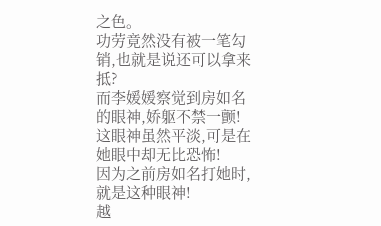之色。
功劳竟然没有被一笔勾销,也就是说还可以拿来抵?
而李媛媛察觉到房如名的眼神,娇躯不禁一颤!
这眼神虽然平淡,可是在她眼中却无比恐怖!
因为之前房如名打她时,就是这种眼神!
越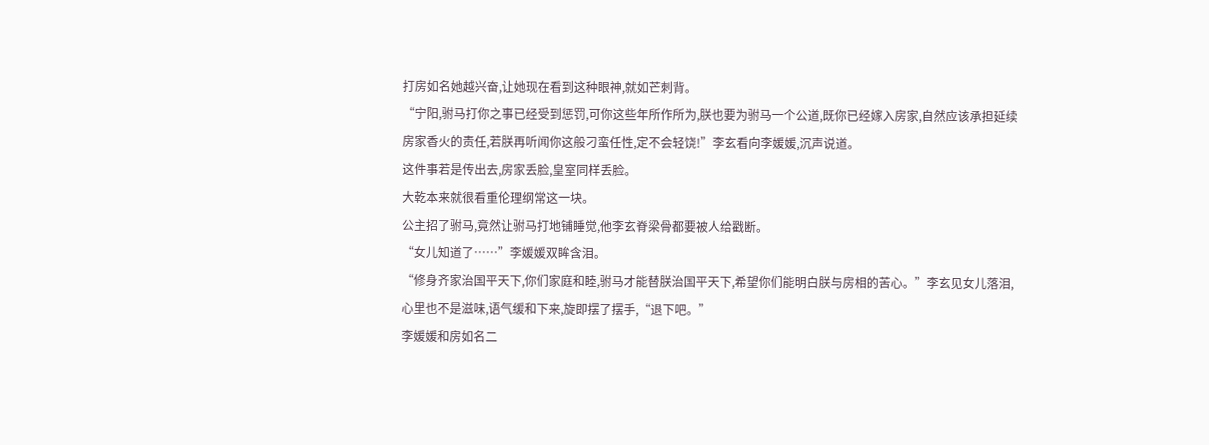打房如名她越兴奋,让她现在看到这种眼神,就如芒刺背。
“宁阳,驸马打你之事已经受到惩罚,可你这些年所作所为,朕也要为驸马一个公道,既你已经嫁入房家,自然应该承担延续房家香火的责任,若朕再听闻你这般刁蛮任性,定不会轻饶!”李玄看向李媛媛,沉声说道。
这件事若是传出去,房家丢脸,皇室同样丢脸。
大乾本来就很看重伦理纲常这一块。
公主招了驸马,竟然让驸马打地铺睡觉,他李玄脊梁骨都要被人给戳断。
“女儿知道了……”李媛媛双眸含泪。
“修身齐家治国平天下,你们家庭和睦,驸马才能替朕治国平天下,希望你们能明白朕与房相的苦心。”李玄见女儿落泪,心里也不是滋味,语气缓和下来,旋即摆了摆手,“退下吧。”
李媛媛和房如名二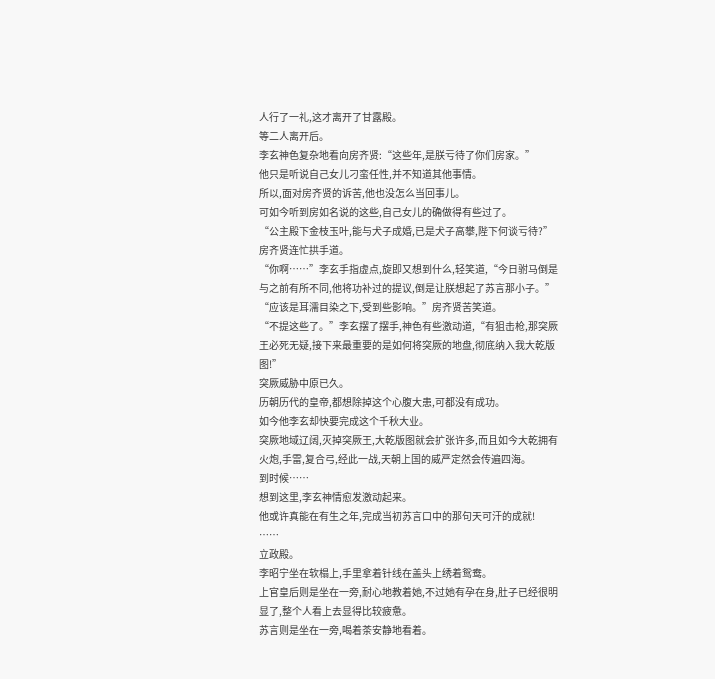人行了一礼,这才离开了甘露殿。
等二人离开后。
李玄神色复杂地看向房齐贤:“这些年,是朕亏待了你们房家。”
他只是听说自己女儿刁蛮任性,并不知道其他事情。
所以,面对房齐贤的诉苦,他也没怎么当回事儿。
可如今听到房如名说的这些,自己女儿的确做得有些过了。
“公主殿下金枝玉叶,能与犬子成婚,已是犬子高攀,陛下何谈亏待?”房齐贤连忙拱手道。
“你啊……”李玄手指虚点,旋即又想到什么,轻笑道,“今日驸马倒是与之前有所不同,他将功补过的提议,倒是让朕想起了苏言那小子。”
“应该是耳濡目染之下,受到些影响。”房齐贤苦笑道。
“不提这些了。”李玄摆了摆手,神色有些激动道,“有狙击枪,那突厥王必死无疑,接下来最重要的是如何将突厥的地盘,彻底纳入我大乾版图!”
突厥威胁中原已久。
历朝历代的皇帝,都想除掉这个心腹大患,可都没有成功。
如今他李玄却快要完成这个千秋大业。
突厥地域辽阔,灭掉突厥王,大乾版图就会扩张许多,而且如今大乾拥有火炮,手雷,复合弓,经此一战,天朝上国的威严定然会传遍四海。
到时候……
想到这里,李玄神情愈发激动起来。
他或许真能在有生之年,完成当初苏言口中的那句天可汗的成就!
……
立政殿。
李昭宁坐在软榻上,手里拿着针线在盖头上绣着鸳鸯。
上官皇后则是坐在一旁,耐心地教着她,不过她有孕在身,肚子已经很明显了,整个人看上去显得比较疲惫。
苏言则是坐在一旁,喝着茶安静地看着。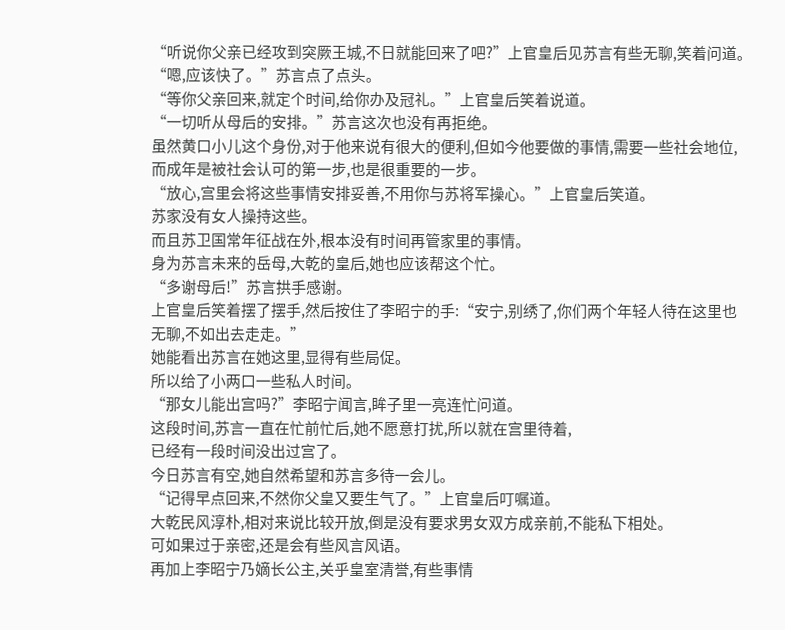“听说你父亲已经攻到突厥王城,不日就能回来了吧?”上官皇后见苏言有些无聊,笑着问道。
“嗯,应该快了。”苏言点了点头。
“等你父亲回来,就定个时间,给你办及冠礼。”上官皇后笑着说道。
“一切听从母后的安排。”苏言这次也没有再拒绝。
虽然黄口小儿这个身份,对于他来说有很大的便利,但如今他要做的事情,需要一些社会地位,而成年是被社会认可的第一步,也是很重要的一步。
“放心,宫里会将这些事情安排妥善,不用你与苏将军操心。”上官皇后笑道。
苏家没有女人操持这些。
而且苏卫国常年征战在外,根本没有时间再管家里的事情。
身为苏言未来的岳母,大乾的皇后,她也应该帮这个忙。
“多谢母后!”苏言拱手感谢。
上官皇后笑着摆了摆手,然后按住了李昭宁的手:“安宁,别绣了,你们两个年轻人待在这里也无聊,不如出去走走。”
她能看出苏言在她这里,显得有些局促。
所以给了小两口一些私人时间。
“那女儿能出宫吗?”李昭宁闻言,眸子里一亮连忙问道。
这段时间,苏言一直在忙前忙后,她不愿意打扰,所以就在宫里待着,
已经有一段时间没出过宫了。
今日苏言有空,她自然希望和苏言多待一会儿。
“记得早点回来,不然你父皇又要生气了。”上官皇后叮嘱道。
大乾民风淳朴,相对来说比较开放,倒是没有要求男女双方成亲前,不能私下相处。
可如果过于亲密,还是会有些风言风语。
再加上李昭宁乃嫡长公主,关乎皇室清誉,有些事情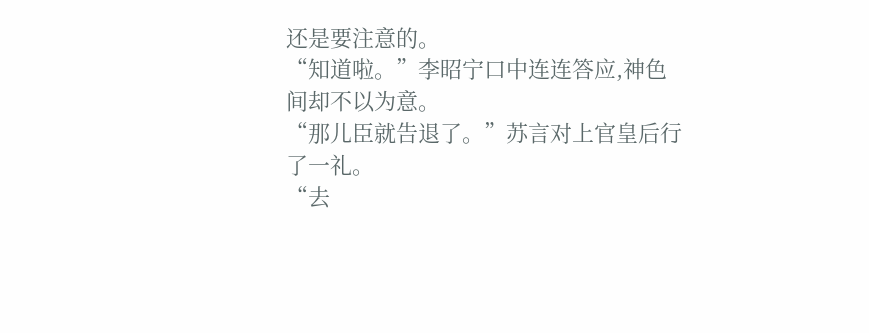还是要注意的。
“知道啦。”李昭宁口中连连答应,神色间却不以为意。
“那儿臣就告退了。”苏言对上官皇后行了一礼。
“去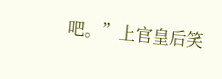吧。”上官皇后笑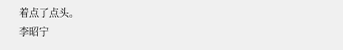着点了点头。
李昭宁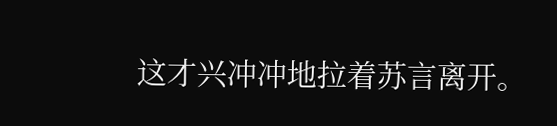这才兴冲冲地拉着苏言离开。